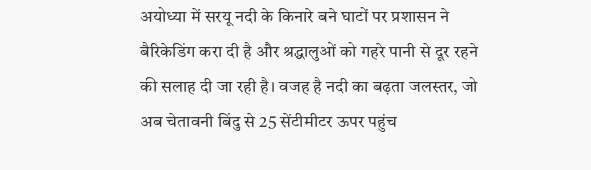अयोध्या में सरयू नदी के किनारे बने घाटों पर प्रशासन ने बैरिकेडिंग करा दी है और श्रद्धालुओं को गहरे पानी से दूर रहने की सलाह दी जा रही है। वजह है नदी का बढ़ता जलस्तर, जो अब चेतावनी बिंदु से 25 सेंटीमीटर ऊपर पहुंच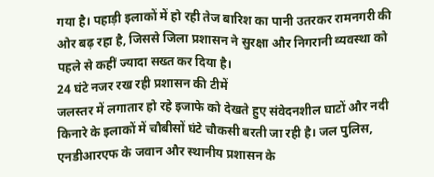गया है। पहाड़ी इलाकों में हो रही तेज बारिश का पानी उतरकर रामनगरी की ओर बढ़ रहा है, जिससे जिला प्रशासन ने सुरक्षा और निगरानी व्यवस्था को पहले से कहीं ज्यादा सख्त कर दिया है।
24 घंटे नजर रख रही प्रशासन की टीमें
जलस्तर में लगातार हो रहे इजाफे को देखते हुए संवेदनशील घाटों और नदी किनारे के इलाकों में चौबीसों घंटे चौकसी बरती जा रही है। जल पुलिस, एनडीआरएफ के जवान और स्थानीय प्रशासन के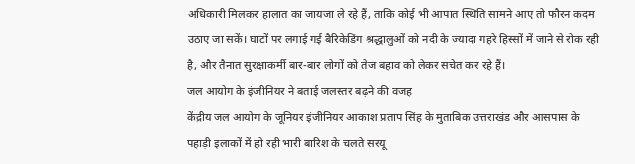अधिकारी मिलकर हालात का जायजा ले रहे हैं, ताकि कोई भी आपात स्थिति सामने आए तो फौरन कदम उठाए जा सकें। घाटों पर लगाई गई बैरिकेडिंग श्रद्धालुओं को नदी के ज्यादा गहरे हिस्सों में जाने से रोक रही है, और तैनात सुरक्षाकर्मी बार-बार लोगों को तेज बहाव को लेकर सचेत कर रहे हैं।
जल आयोग के इंजीनियर ने बताई जलस्तर बढ़ने की वजह
केंद्रीय जल आयोग के जूनियर इंजीनियर आकाश प्रताप सिंह के मुताबिक उत्तराखंड और आसपास के पहाड़ी इलाकों में हो रही भारी बारिश के चलते सरयू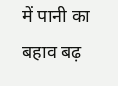में पानी का बहाव बढ़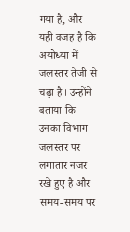गया है, और यही वजह है कि अयोध्या में जलस्तर तेजी से चढ़ा है। उन्होंने बताया कि उनका विभाग जलस्तर पर लगातार नजर रखे हुए है और समय-समय पर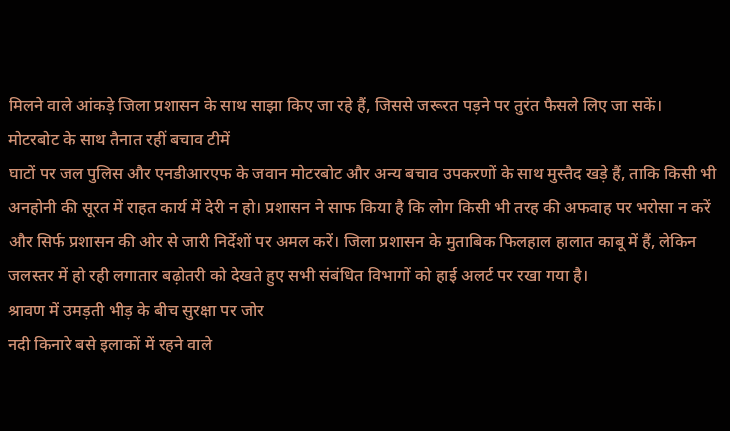मिलने वाले आंकड़े जिला प्रशासन के साथ साझा किए जा रहे हैं, जिससे जरूरत पड़ने पर तुरंत फैसले लिए जा सकें।
मोटरबोट के साथ तैनात रहीं बचाव टीमें
घाटों पर जल पुलिस और एनडीआरएफ के जवान मोटरबोट और अन्य बचाव उपकरणों के साथ मुस्तैद खड़े हैं, ताकि किसी भी अनहोनी की सूरत में राहत कार्य में देरी न हो। प्रशासन ने साफ किया है कि लोग किसी भी तरह की अफवाह पर भरोसा न करें और सिर्फ प्रशासन की ओर से जारी निर्देशों पर अमल करें। जिला प्रशासन के मुताबिक फिलहाल हालात काबू में हैं, लेकिन जलस्तर में हो रही लगातार बढ़ोतरी को देखते हुए सभी संबंधित विभागों को हाई अलर्ट पर रखा गया है।
श्रावण में उमड़ती भीड़ के बीच सुरक्षा पर जोर
नदी किनारे बसे इलाकों में रहने वाले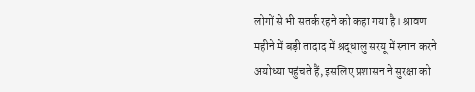लोगों से भी सतर्क रहने को कहा गया है। श्रावण महीने में बड़ी तादाद में श्रद्धालु सरयू में स्नान करने अयोध्या पहुंचते हैं, इसलिए प्रशासन ने सुरक्षा को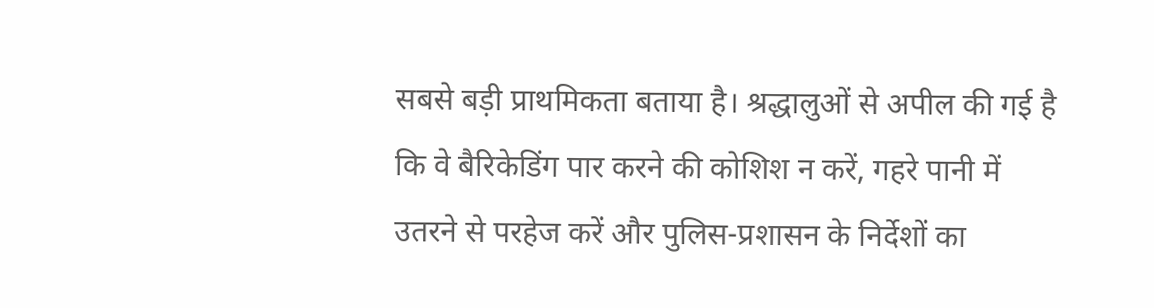सबसे बड़ी प्राथमिकता बताया है। श्रद्धालुओं से अपील की गई है कि वे बैरिकेडिंग पार करने की कोशिश न करें, गहरे पानी में उतरने से परहेज करें और पुलिस-प्रशासन के निर्देशों का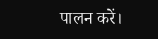पालन करें।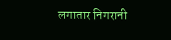लगातार निगरानी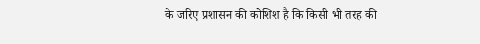के जरिए प्रशासन की कोशिश है कि किसी भी तरह की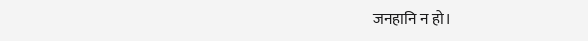जनहानि न हो।